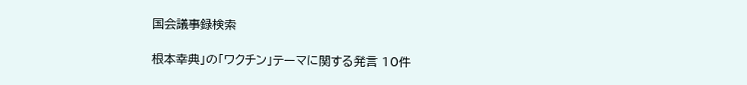国会議事録検索

根本幸典」の「ワクチン」テーマに関する発言 10件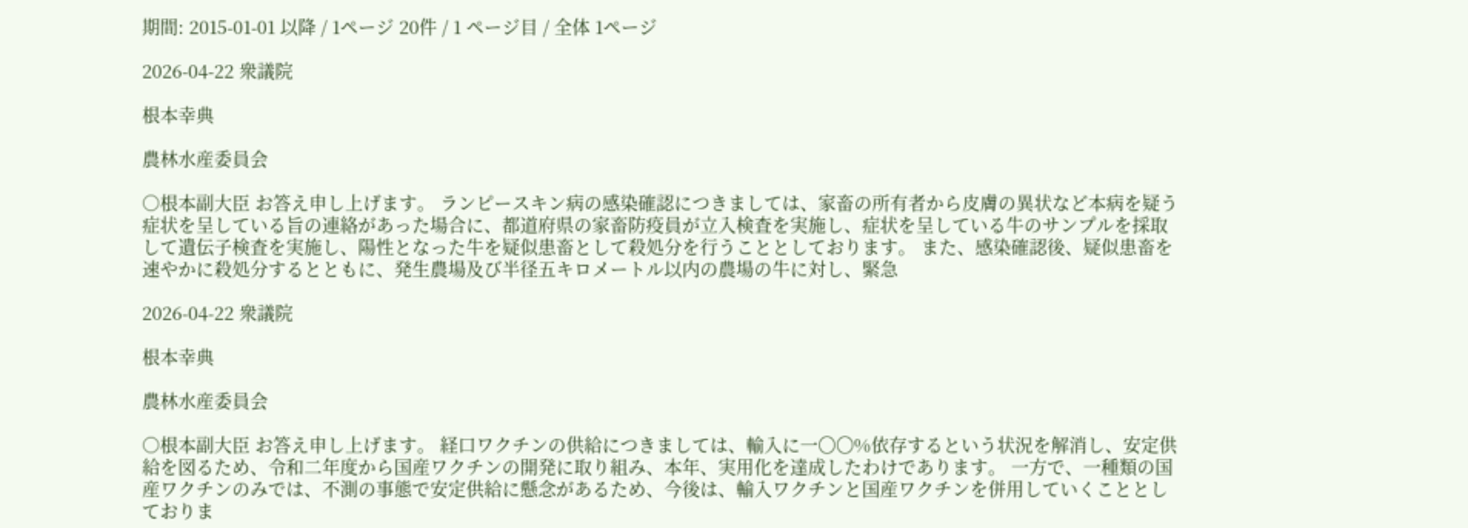期間: 2015-01-01 以降 / 1ページ 20件 / 1 ページ目 / 全体 1ページ

2026-04-22 衆議院

根本幸典

農林水産委員会

○根本副大臣 お答え申し上げます。 ランピースキン病の感染確認につきましては、家畜の所有者から皮膚の異状など本病を疑う症状を呈している旨の連絡があった場合に、都道府県の家畜防疫員が立入検査を実施し、症状を呈している牛のサンプルを採取して遺伝子検査を実施し、陽性となった牛を疑似患畜として殺処分を行うこととしております。 また、感染確認後、疑似患畜を速やかに殺処分するとともに、発生農場及び半径五キロメートル以内の農場の牛に対し、緊急

2026-04-22 衆議院

根本幸典

農林水産委員会

○根本副大臣 お答え申し上げます。 経口ワクチンの供給につきましては、輸入に一〇〇%依存するという状況を解消し、安定供給を図るため、令和二年度から国産ワクチンの開発に取り組み、本年、実用化を達成したわけであります。 一方で、一種類の国産ワクチンのみでは、不測の事態で安定供給に懸念があるため、今後は、輸入ワクチンと国産ワクチンを併用していくこととしておりま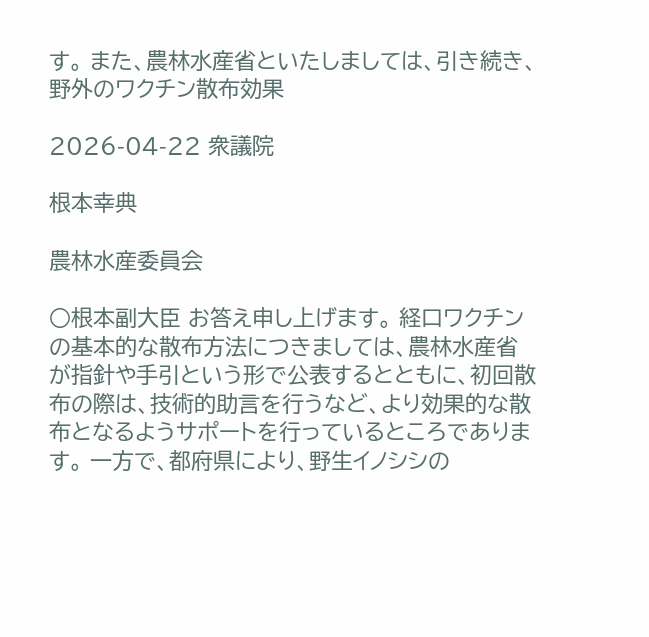す。 また、農林水産省といたしましては、引き続き、野外のワクチン散布効果

2026-04-22 衆議院

根本幸典

農林水産委員会

○根本副大臣 お答え申し上げます。 経口ワクチンの基本的な散布方法につきましては、農林水産省が指針や手引という形で公表するとともに、初回散布の際は、技術的助言を行うなど、より効果的な散布となるようサポートを行っているところであります。 一方で、都府県により、野生イノシシの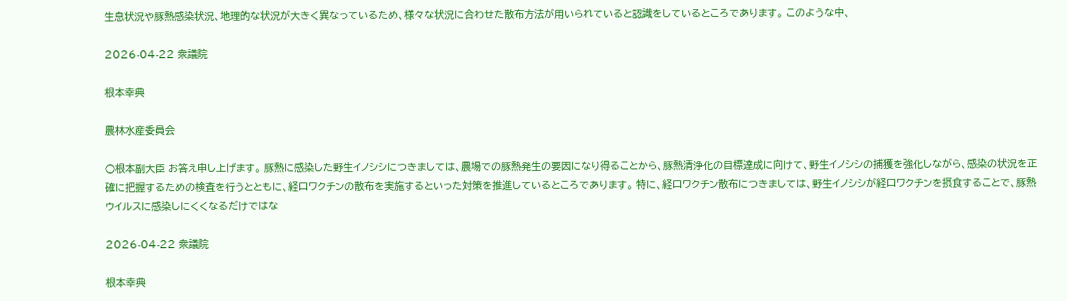生息状況や豚熱感染状況、地理的な状況が大きく異なっているため、様々な状況に合わせた散布方法が用いられていると認識をしているところであります。 このような中、

2026-04-22 衆議院

根本幸典

農林水産委員会

○根本副大臣 お答え申し上げます。 豚熱に感染した野生イノシシにつきましては、農場での豚熱発生の要因になり得ることから、豚熱清浄化の目標達成に向けて、野生イノシシの捕獲を強化しながら、感染の状況を正確に把握するための検査を行うとともに、経口ワクチンの散布を実施するといった対策を推進しているところであります。 特に、経口ワクチン散布につきましては、野生イノシシが経口ワクチンを摂食することで、豚熱ウイルスに感染しにくくなるだけではな

2026-04-22 衆議院

根本幸典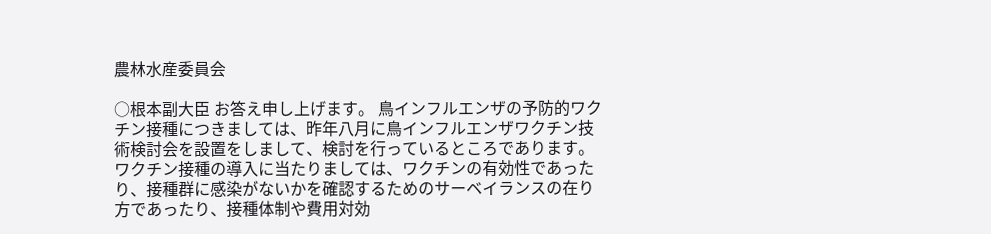農林水産委員会

○根本副大臣 お答え申し上げます。 鳥インフルエンザの予防的ワクチン接種につきましては、昨年八月に鳥インフルエンザワクチン技術検討会を設置をしまして、検討を行っているところであります。ワクチン接種の導入に当たりましては、ワクチンの有効性であったり、接種群に感染がないかを確認するためのサーベイランスの在り方であったり、接種体制や費用対効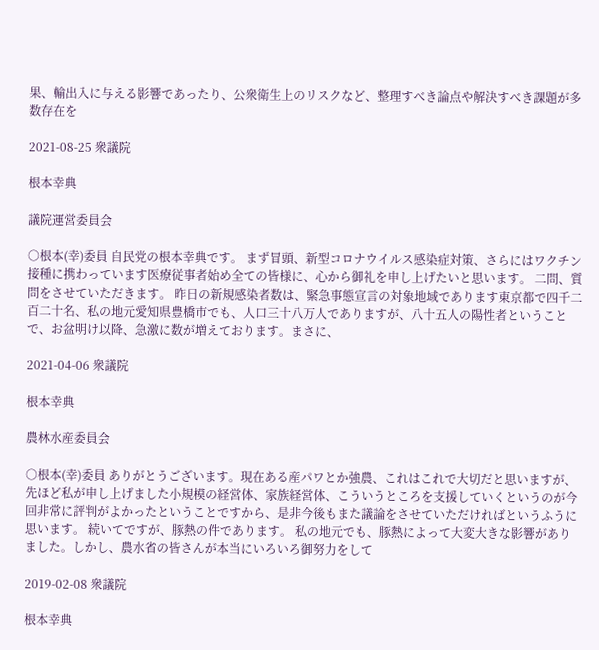果、輸出入に与える影響であったり、公衆衛生上のリスクなど、整理すべき論点や解決すべき課題が多数存在を

2021-08-25 衆議院

根本幸典

議院運営委員会

○根本(幸)委員 自民党の根本幸典です。 まず冒頭、新型コロナウイルス感染症対策、さらにはワクチン接種に携わっています医療従事者始め全ての皆様に、心から御礼を申し上げたいと思います。 二問、質問をさせていただきます。 昨日の新規感染者数は、緊急事態宣言の対象地域であります東京都で四千二百二十名、私の地元愛知県豊橋市でも、人口三十八万人でありますが、八十五人の陽性者ということで、お盆明け以降、急激に数が増えております。まさに、

2021-04-06 衆議院

根本幸典

農林水産委員会

○根本(幸)委員 ありがとうございます。現在ある産パワとか強農、これはこれで大切だと思いますが、先ほど私が申し上げました小規模の経営体、家族経営体、こういうところを支援していくというのが今回非常に評判がよかったということですから、是非今後もまた議論をさせていただければというふうに思います。 続いてですが、豚熱の件であります。 私の地元でも、豚熱によって大変大きな影響がありました。しかし、農水省の皆さんが本当にいろいろ御努力をして

2019-02-08 衆議院

根本幸典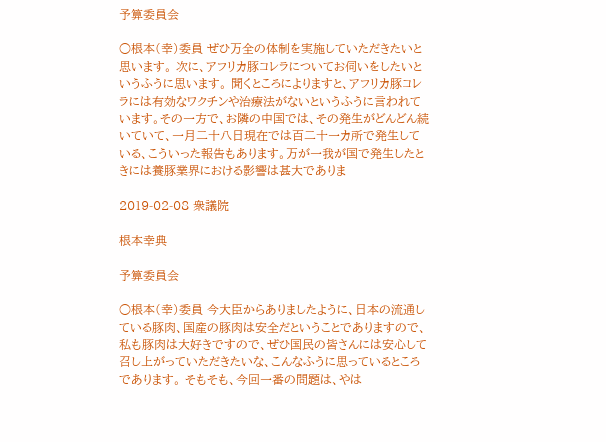予算委員会

○根本(幸)委員 ぜひ万全の体制を実施していただきたいと思います。 次に、アフリカ豚コレラについてお伺いをしたいというふうに思います。 聞くところによりますと、アフリカ豚コレラには有効なワクチンや治療法がないというふうに言われています。その一方で、お隣の中国では、その発生がどんどん続いていて、一月二十八日現在では百二十一カ所で発生している、こういった報告もあります。万が一我が国で発生したときには養豚業界における影響は甚大でありま

2019-02-08 衆議院

根本幸典

予算委員会

○根本(幸)委員 今大臣からありましたように、日本の流通している豚肉、国産の豚肉は安全だということでありますので、私も豚肉は大好きですので、ぜひ国民の皆さんには安心して召し上がっていただきたいな、こんなふうに思っているところであります。 そもそも、今回一番の問題は、やは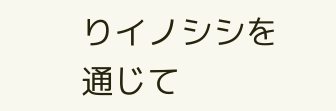りイノシシを通じて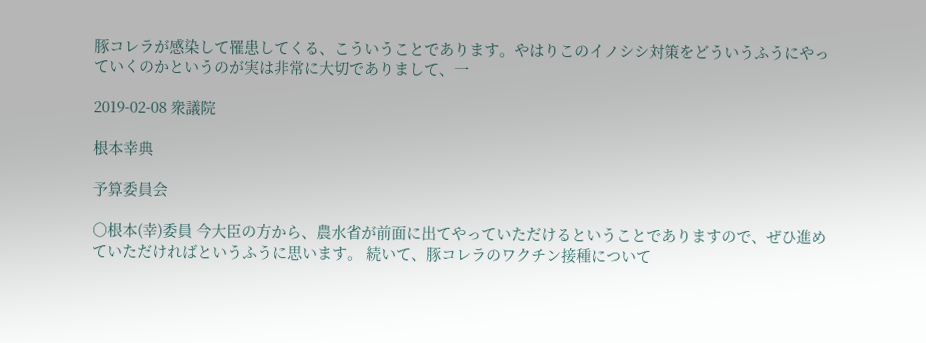豚コレラが感染して罹患してくる、こういうことであります。やはりこのイノシシ対策をどういうふうにやっていくのかというのが実は非常に大切でありまして、一

2019-02-08 衆議院

根本幸典

予算委員会

○根本(幸)委員 今大臣の方から、農水省が前面に出てやっていただけるということでありますので、ぜひ進めていただければというふうに思います。 続いて、豚コレラのワクチン接種について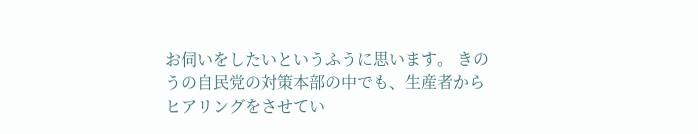お伺いをしたいというふうに思います。 きのうの自民党の対策本部の中でも、生産者からヒアリングをさせてい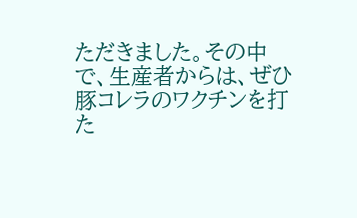ただきました。その中で、生産者からは、ぜひ豚コレラのワクチンを打た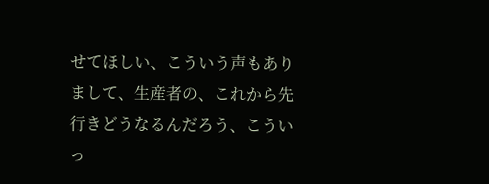せてほしい、こういう声もありまして、生産者の、これから先行きどうなるんだろう、こういっ